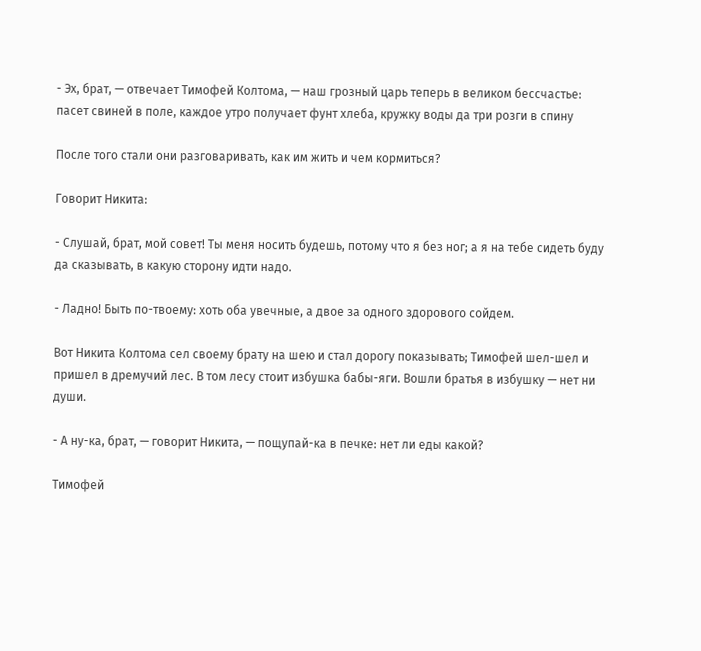- Эх, брат, — отвечает Тимофей Колтома, — наш грозный царь теперь в великом бессчастье: пасет свиней в поле, каждое утро получает фунт хлеба, кружку воды да три розги в спину

После того стали они разговаривать, как им жить и чем кормиться?

Говорит Никита:

- Слушай, брат, мой совет! Ты меня носить будешь, потому что я без ног; а я на тебе сидеть буду да сказывать, в какую сторону идти надо.

- Ладно! Быть по-твоему: хоть оба увечные, а двое за одного здорового сойдем.

Вот Никита Колтома сел своему брату на шею и стал дорогу показывать; Тимофей шел-шел и пришел в дремучий лес. В том лесу стоит избушка бабы-яги. Вошли братья в избушку — нет ни души.

- А ну-ка, брат, — говорит Никита, — пощупай-ка в печке: нет ли еды какой?

Тимофей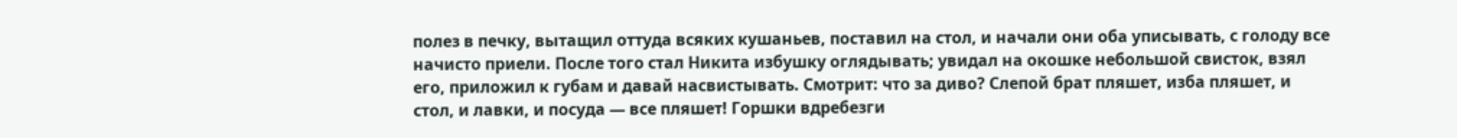полез в печку, вытащил оттуда всяких кушаньев, поставил на стол, и начали они оба уписывать, с голоду все начисто приели. После того стал Никита избушку оглядывать; увидал на окошке небольшой свисток, взял его, приложил к губам и давай насвистывать. Смотрит: что за диво? Слепой брат пляшет, изба пляшет, и стол, и лавки, и посуда — все пляшет! Горшки вдребезги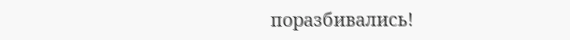поразбивались!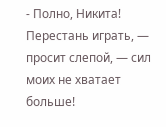- Полно, Никита! Перестань играть, — просит слепой, — сил моих не хватает больше!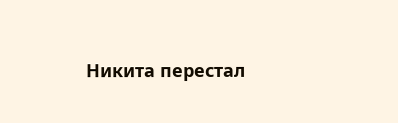Никита перестал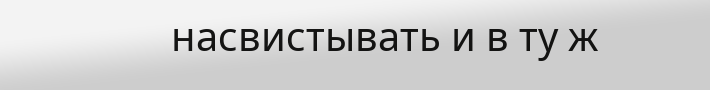насвистывать и в ту ж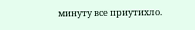минуту все приутихло.